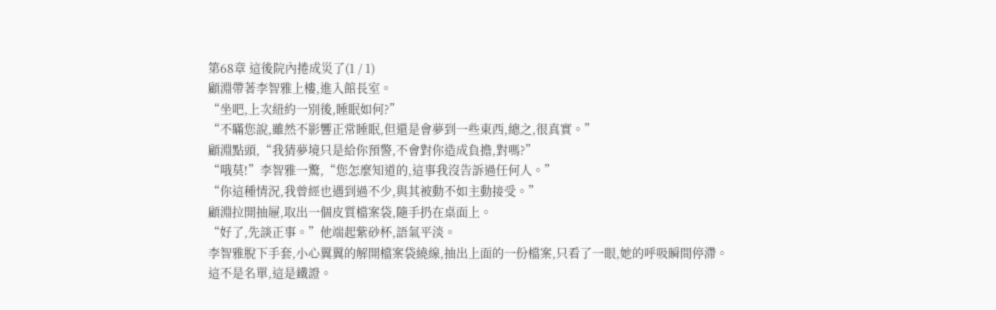第68章 這後院內捲成災了(1 / 1)
顧淵帶著李智雅上樓,進入館長室。
“坐吧,上次紐約一別後,睡眠如何?”
“不瞞您說,雖然不影響正常睡眠,但還是會夢到一些東西,總之,很真實。”
顧淵點頭,“我猜夢境只是給你預警,不會對你造成負擔,對嗎?”
“哦莫!”李智雅一驚,“您怎麼知道的,這事我沒告訴過任何人。”
“你這種情況,我曾經也遇到過不少,與其被動不如主動接受。”
顧淵拉開抽屜,取出一個皮質檔案袋,隨手扔在桌面上。
“好了,先談正事。”他端起紫砂杯,語氣平淡。
李智雅脫下手套,小心翼翼的解開檔案袋繞線,抽出上面的一份檔案,只看了一眼,她的呼吸瞬間停滯。
這不是名單,這是鐵證。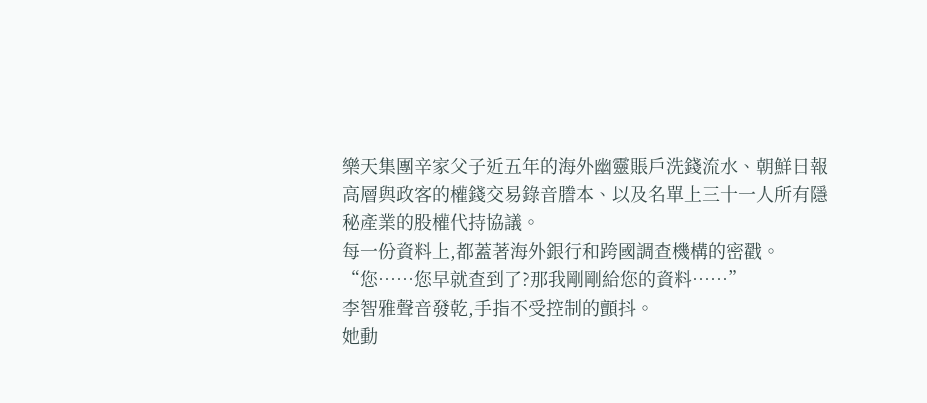樂天集團辛家父子近五年的海外幽靈賬戶洗錢流水、朝鮮日報高層與政客的權錢交易錄音謄本、以及名單上三十一人所有隱秘產業的股權代持協議。
每一份資料上,都蓋著海外銀行和跨國調查機構的密戳。
“您……您早就查到了?那我剛剛給您的資料……”
李智雅聲音發乾,手指不受控制的顫抖。
她動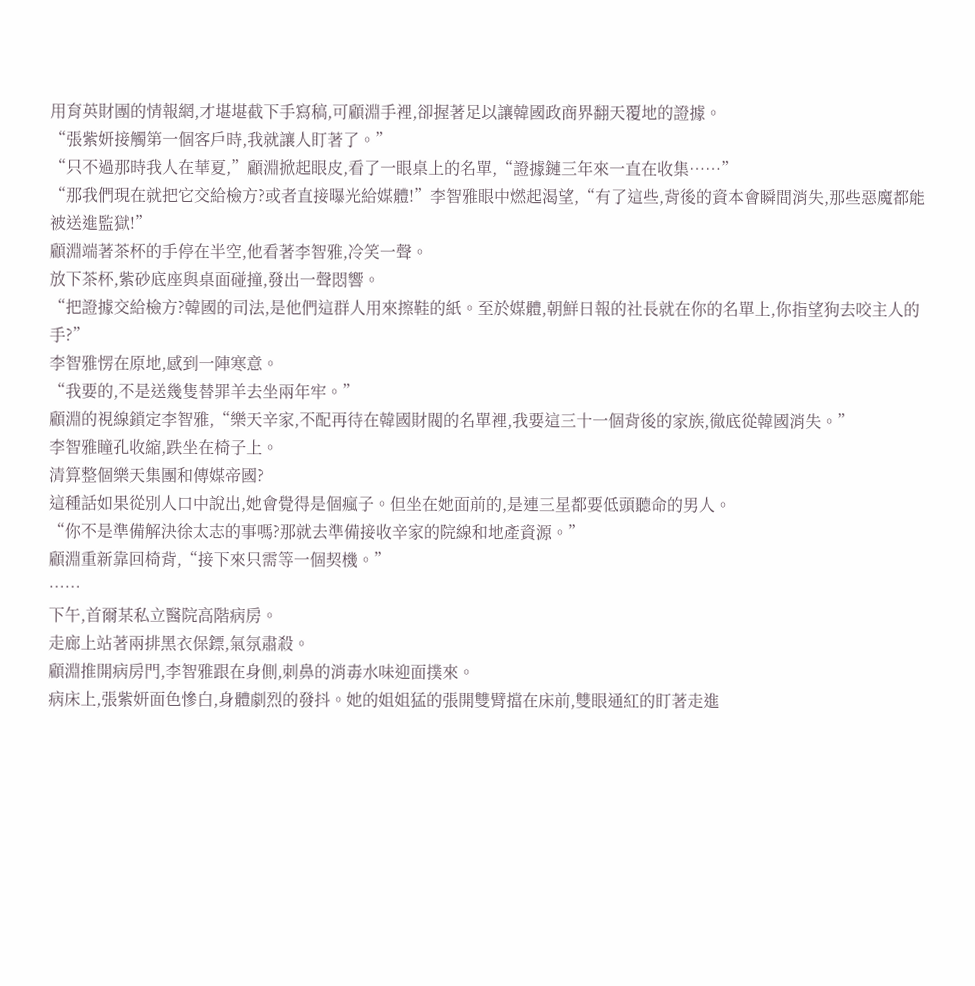用育英財團的情報網,才堪堪截下手寫稿,可顧淵手裡,卻握著足以讓韓國政商界翻天覆地的證據。
“張紫妍接觸第一個客戶時,我就讓人盯著了。”
“只不過那時我人在華夏,”顧淵掀起眼皮,看了一眼桌上的名單,“證據鏈三年來一直在收集……”
“那我們現在就把它交給檢方?或者直接曝光給媒體!”李智雅眼中燃起渴望,“有了這些,背後的資本會瞬間消失,那些惡魔都能被送進監獄!”
顧淵端著茶杯的手停在半空,他看著李智雅,冷笑一聲。
放下茶杯,紫砂底座與桌面碰撞,發出一聲悶響。
“把證據交給檢方?韓國的司法,是他們這群人用來擦鞋的紙。至於媒體,朝鮮日報的社長就在你的名單上,你指望狗去咬主人的手?”
李智雅愣在原地,感到一陣寒意。
“我要的,不是送幾隻替罪羊去坐兩年牢。”
顧淵的視線鎖定李智雅,“樂天辛家,不配再待在韓國財閥的名單裡,我要這三十一個背後的家族,徹底從韓國消失。”
李智雅瞳孔收縮,跌坐在椅子上。
清算整個樂天集團和傳媒帝國?
這種話如果從別人口中說出,她會覺得是個瘋子。但坐在她面前的,是連三星都要低頭聽命的男人。
“你不是準備解決徐太志的事嗎?那就去準備接收辛家的院線和地產資源。”
顧淵重新靠回椅背,“接下來只需等一個契機。”
……
下午,首爾某私立醫院高階病房。
走廊上站著兩排黑衣保鏢,氣氛肅殺。
顧淵推開病房門,李智雅跟在身側,刺鼻的消毒水味迎面撲來。
病床上,張紫妍面色慘白,身體劇烈的發抖。她的姐姐猛的張開雙臂擋在床前,雙眼通紅的盯著走進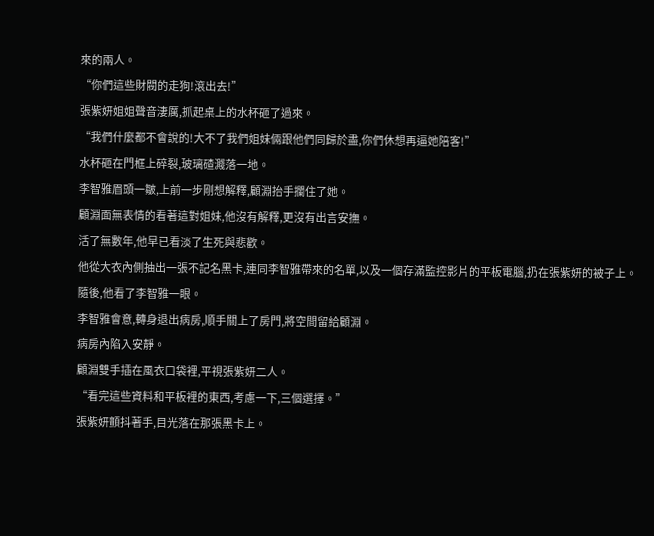來的兩人。
“你們這些財閥的走狗!滾出去!”
張紫妍姐姐聲音淒厲,抓起桌上的水杯砸了過來。
“我們什麼都不會說的!大不了我們姐妹倆跟他們同歸於盡,你們休想再逼她陪客!”
水杯砸在門框上碎裂,玻璃碴濺落一地。
李智雅眉頭一皺,上前一步剛想解釋,顧淵抬手攔住了她。
顧淵面無表情的看著這對姐妹,他沒有解釋,更沒有出言安撫。
活了無數年,他早已看淡了生死與悲歡。
他從大衣內側抽出一張不記名黑卡,連同李智雅帶來的名單,以及一個存滿監控影片的平板電腦,扔在張紫妍的被子上。
隨後,他看了李智雅一眼。
李智雅會意,轉身退出病房,順手關上了房門,將空間留給顧淵。
病房內陷入安靜。
顧淵雙手插在風衣口袋裡,平視張紫妍二人。
“看完這些資料和平板裡的東西,考慮一下,三個選擇。”
張紫妍顫抖著手,目光落在那張黑卡上。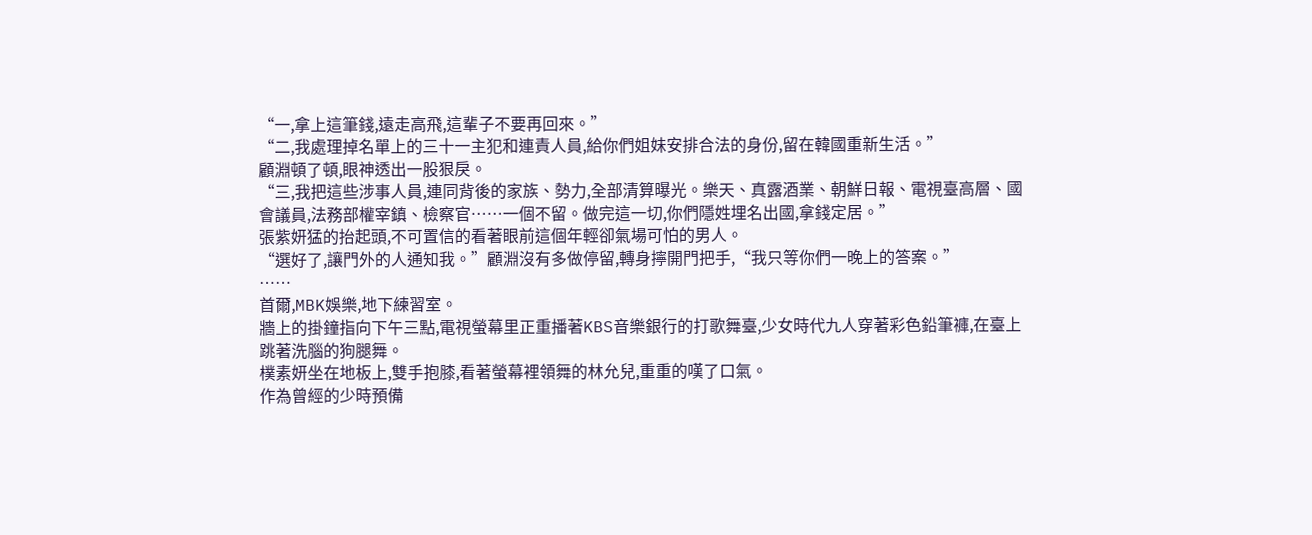“一,拿上這筆錢,遠走高飛,這輩子不要再回來。”
“二,我處理掉名單上的三十一主犯和連責人員,給你們姐妹安排合法的身份,留在韓國重新生活。”
顧淵頓了頓,眼神透出一股狠戾。
“三,我把這些涉事人員,連同背後的家族、勢力,全部清算曝光。樂天、真露酒業、朝鮮日報、電視臺高層、國會議員,法務部權宰鎮、檢察官……一個不留。做完這一切,你們隱姓埋名出國,拿錢定居。”
張紫妍猛的抬起頭,不可置信的看著眼前這個年輕卻氣場可怕的男人。
“選好了,讓門外的人通知我。”顧淵沒有多做停留,轉身擰開門把手,“我只等你們一晚上的答案。”
……
首爾,MBK娛樂,地下練習室。
牆上的掛鐘指向下午三點,電視螢幕里正重播著KBS音樂銀行的打歌舞臺,少女時代九人穿著彩色鉛筆褲,在臺上跳著洗腦的狗腿舞。
樸素妍坐在地板上,雙手抱膝,看著螢幕裡領舞的林允兒,重重的嘆了口氣。
作為曾經的少時預備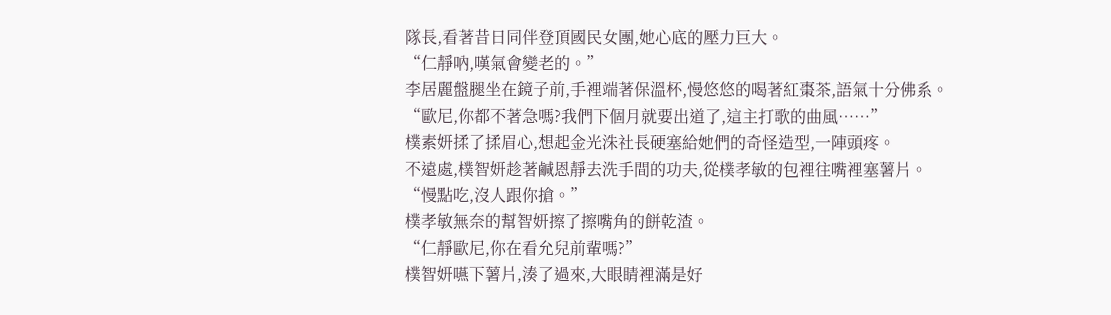隊長,看著昔日同伴登頂國民女團,她心底的壓力巨大。
“仁靜吶,嘆氣會變老的。”
李居麗盤腿坐在鏡子前,手裡端著保溫杯,慢悠悠的喝著紅棗茶,語氣十分佛系。
“歐尼,你都不著急嗎?我們下個月就要出道了,這主打歌的曲風……”
樸素妍揉了揉眉心,想起金光洙社長硬塞給她們的奇怪造型,一陣頭疼。
不遠處,樸智妍趁著鹹恩靜去洗手間的功夫,從樸孝敏的包裡往嘴裡塞薯片。
“慢點吃,沒人跟你搶。”
樸孝敏無奈的幫智妍擦了擦嘴角的餅乾渣。
“仁靜歐尼,你在看允兒前輩嗎?”
樸智妍嚥下薯片,湊了過來,大眼睛裡滿是好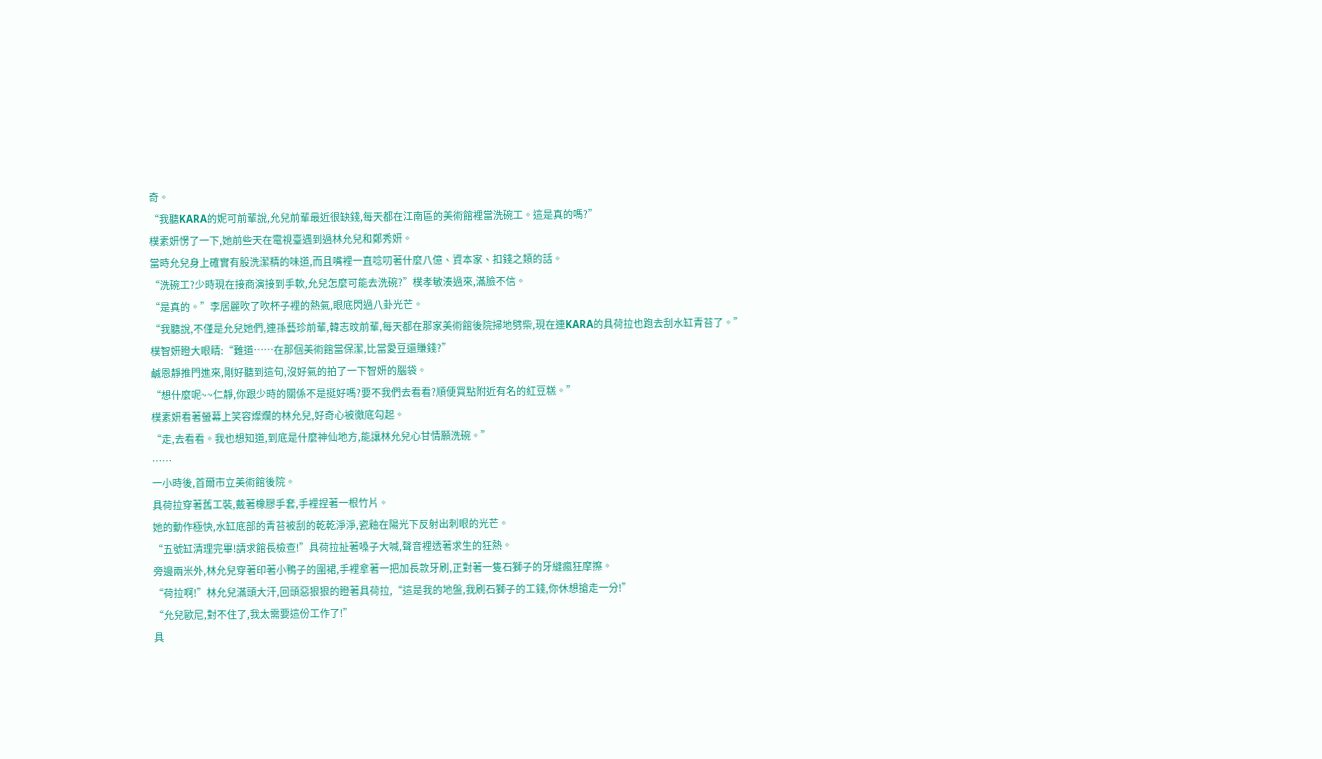奇。
“我聽KARA的妮可前輩說,允兒前輩最近很缺錢,每天都在江南區的美術館裡當洗碗工。這是真的嗎?”
樸素妍愣了一下,她前些天在電視臺遇到過林允兒和鄭秀妍。
當時允兒身上確實有股洗潔精的味道,而且嘴裡一直唸叨著什麼八億、資本家、扣錢之類的話。
“洗碗工?少時現在接商演接到手軟,允兒怎麼可能去洗碗?”樸孝敏湊過來,滿臉不信。
“是真的。”李居麗吹了吹杯子裡的熱氣,眼底閃過八卦光芒。
“我聽說,不僅是允兒她們,連孫藝珍前輩,韓志旼前輩,每天都在那家美術館後院掃地劈柴,現在連KARA的具荷拉也跑去刮水缸青苔了。”
樸智妍瞪大眼睛:“難道……在那個美術館當保潔,比當愛豆還賺錢?”
鹹恩靜推門進來,剛好聽到這句,沒好氣的拍了一下智妍的腦袋。
“想什麼呢~~仁靜,你跟少時的關係不是挺好嗎?要不我們去看看?順便買點附近有名的紅豆糕。”
樸素妍看著螢幕上笑容燦爛的林允兒,好奇心被徹底勾起。
“走,去看看。我也想知道,到底是什麼神仙地方,能讓林允兒心甘情願洗碗。”
……
一小時後,首爾市立美術館後院。
具荷拉穿著舊工裝,戴著橡膠手套,手裡捏著一根竹片。
她的動作極快,水缸底部的青苔被刮的乾乾淨淨,瓷釉在陽光下反射出刺眼的光芒。
“五號缸清理完畢!請求館長檢查!”具荷拉扯著嗓子大喊,聲音裡透著求生的狂熱。
旁邊兩米外,林允兒穿著印著小鴨子的圍裙,手裡拿著一把加長款牙刷,正對著一隻石獅子的牙縫瘋狂摩擦。
“荷拉啊!”林允兒滿頭大汗,回頭惡狠狠的瞪著具荷拉,“這是我的地盤,我刷石獅子的工錢,你休想搶走一分!”
“允兒歐尼,對不住了,我太需要這份工作了!”
具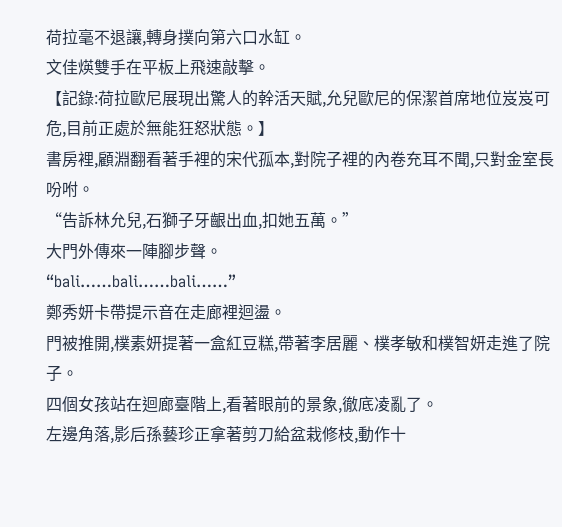荷拉毫不退讓,轉身撲向第六口水缸。
文佳煐雙手在平板上飛速敲擊。
【記錄:荷拉歐尼展現出驚人的幹活天賦,允兒歐尼的保潔首席地位岌岌可危,目前正處於無能狂怒狀態。】
書房裡,顧淵翻看著手裡的宋代孤本,對院子裡的內卷充耳不聞,只對金室長吩咐。
“告訴林允兒,石獅子牙齦出血,扣她五萬。”
大門外傳來一陣腳步聲。
“bali……bali……bali……”
鄭秀妍卡帶提示音在走廊裡迴盪。
門被推開,樸素妍提著一盒紅豆糕,帶著李居麗、樸孝敏和樸智妍走進了院子。
四個女孩站在迴廊臺階上,看著眼前的景象,徹底凌亂了。
左邊角落,影后孫藝珍正拿著剪刀給盆栽修枝,動作十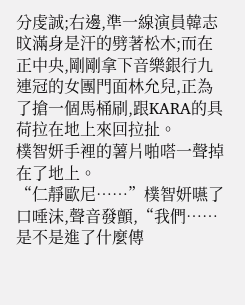分虔誠;右邊,準一線演員韓志旼滿身是汗的劈著松木;而在正中央,剛剛拿下音樂銀行九連冠的女團門面林允兒,正為了搶一個馬桶刷,跟KARA的具荷拉在地上來回拉扯。
樸智妍手裡的薯片啪嗒一聲掉在了地上。
“仁靜歐尼……”樸智妍嚥了口唾沫,聲音發顫,“我們……是不是進了什麼傳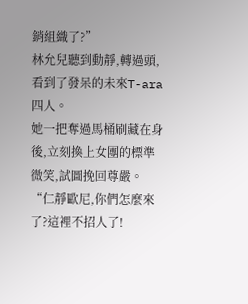銷組織了?”
林允兒聽到動靜,轉過頭,看到了發呆的未來T-ara四人。
她一把奪過馬桶刷藏在身後,立刻換上女團的標準微笑,試圖挽回尊嚴。
“仁靜歐尼,你們怎麼來了?這裡不招人了!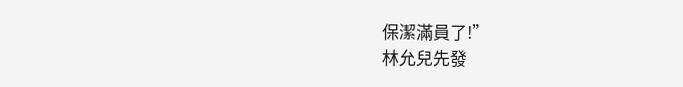保潔滿員了!”
林允兒先發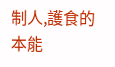制人,護食的本能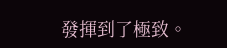發揮到了極致。